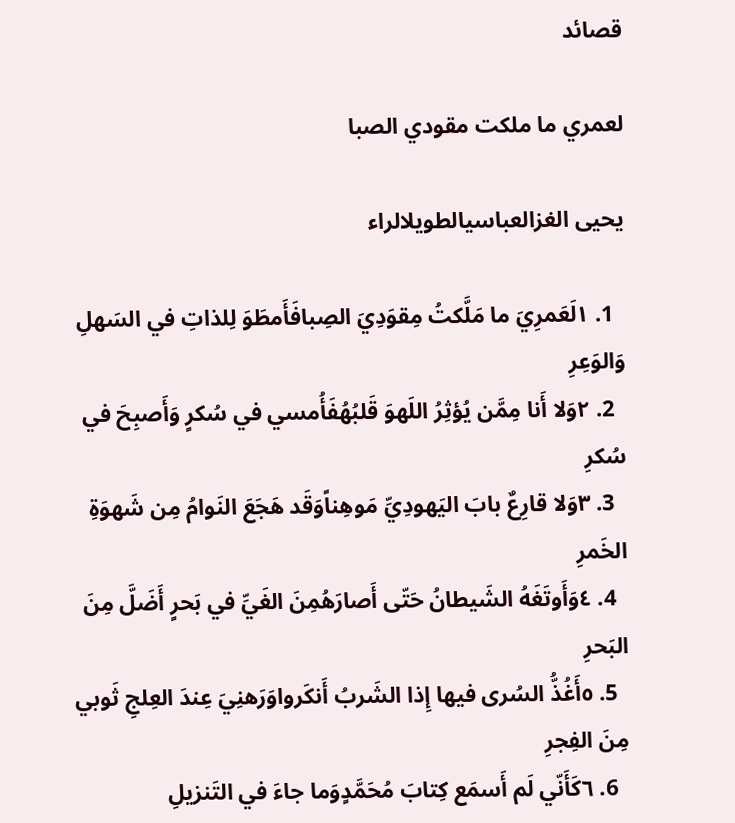قصائد

لعمري ما ملكت مقودي الصبا

يحيى الغزالعباسيالطويلالراء

  1. ١لَعَمرِيَ ما مَلَّكتُ مِقوَدِيَ الصِبافَأَمطَوَ لِلذاتِ في السَهلِ وَالوَعِرِ
  2. ٢وَلا أَنا مِمَّن يُؤثِرُ اللَهوَ قَلبُهُفَأُمسي في سُكرٍ وَأَصبِحَ في سُكرِ
  3. ٣وَلا قارِعٌ بابَ اليَهودِيِّ مَوهِناًوَقَد هَجَعَ النَوامُ مِن شَهوَةِ الخَمرِ
  4. ٤وَأَوتَغَهُ الشَيطانُ حَتّى أَصارَهُمِنَ الغَيِّ في بَحرٍ أَضَلَّ مِنَ البَحرِ
  5. ٥أَغُذُّ السُرى فيها إِذا الشَربُ أَنكَرواوَرَهنِيَ عِندَ العِلجِ ثَوبي مِنَ الفِجرِ
  6. ٦كَأَنّي لَم أَسمَع كِتابَ مُحَمَّدٍوَما جاءَ في التَنزيلِ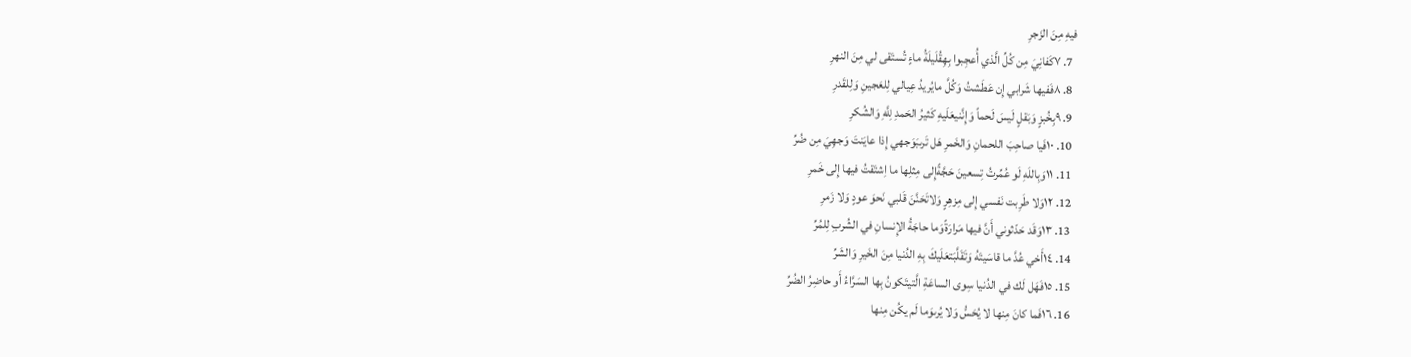فيهِ مِنَ الزَجرِ
  7. ٧كَفانِيَ مِن كُلِّ الَّذي أُعجِبوا بِهِقُلَيلَةُ ماءٍ تُستَقى لي مِنَ النهرِ
  8. ٨فَفيها شَرابي إِن عَطَشتُ وَكُلَّ مايُريدُ عِيالي لِلعَجينِ وَلِلقَدرِ
  9. ٩بِخُبزٍ وَبَقلٍ لَيسَ لَحماً وَإِنَّنيعَلَيهِ كَثيرُ الحَمدِ لِلَّهِ وَالشُكرِ
  10. ١٠فَيا صاحِبَ اللحمانِ وَالخَمرِ هَل تَرىبَوَجهي إِذا عايَنتَ وَجهِيَ مِن ضُرِّ
  11. ١١وَبِاللَهِ لَو عُمِّرتُ تِسعينَ حَجَّةًإِلى مِثلِها ما اِشتَقتُ فيها إِلى خَمرِ
  12. ١٢وَلا طَرِبت نَفسي إِلى مِزهِرٍ وَلاتَحَنَّنَ قَلبي نَحوَ عودٍ وَلا زَمرِ
  13. ١٣وَقَد حَدّثوني أَنَّ فيها مَرارَةًوَما حاجَةُ الإِنسانِ في الشُربِ لِلمُرِّ
  14. ١٤أَخي عُدَّ ما قاسَيتَهُ وَتَقَلَّبَتعَلَيكَ بِهِ الدُنيا مِنَ الخَيرِ وَالشَرِّ
  15. ١٥فَهَل لَك في الدُنيا سِوى الساعَةِ الَّتيتَكونُ بِها السَرَّاءُ أَو حاضِرُ الضُرِّ
  16. ١٦فَما كانَ مِنها لا يُحَسُّ وَلا يُرىوَما لَم يكُن مِنها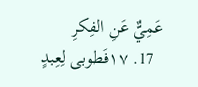عَمِيٌّ عَنِ الفِكرِ
  17. ١٧فَطوبى لِعِبدٍ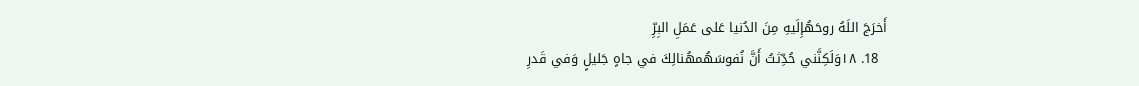أَخرَجَ اللَهُ روحَهُإِلَيهِ مِنَ الدُنيا عَلى عَمَلِ البِرِّ
  18. ١٨وَلَكِنَّني حُدِّثتُ أَنَّ نُفوسَهُمهُنالِكَ في جاهٍ جَليلٍ وَفي قَدرِ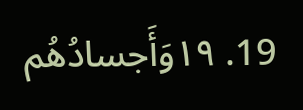19. ١٩وَأَجسادُهُم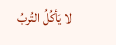لا يَأكُلُ التُربُ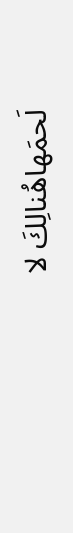لَحمَهاهُنالِكَ لا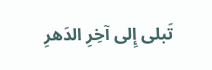تَبلى إِلى آخِرِ الدَهرِ